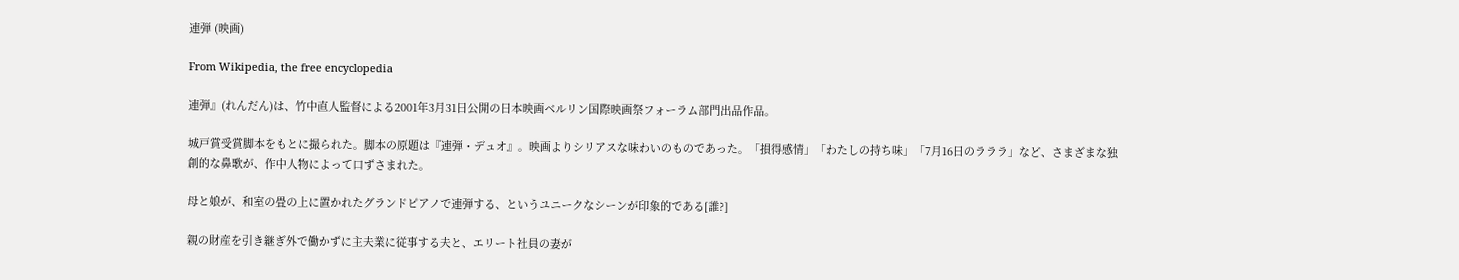連弾 (映画)

From Wikipedia, the free encyclopedia

連弾』(れんだん)は、竹中直人監督による2001年3月31日公開の日本映画ベルリン国際映画祭フォーラム部門出品作品。

城戸賞受賞脚本をもとに撮られた。脚本の原題は『連弾・デュオ』。映画よりシリアスな味わいのものであった。「損得感情」「わたしの持ち味」「7月16日のラララ」など、さまざまな独創的な鼻歌が、作中人物によって口ずさまれた。

母と娘が、和室の畳の上に置かれたグランドピアノで連弾する、というユニークなシーンが印象的である[誰?]

親の財産を引き継ぎ外で働かずに主夫業に従事する夫と、エリート社員の妻が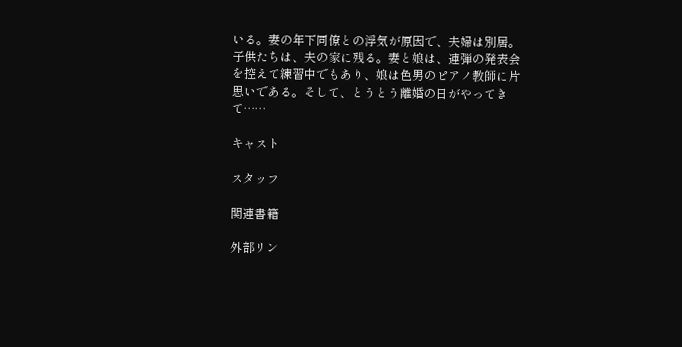いる。妻の年下同僚との浮気が原因で、夫婦は別居。子供たちは、夫の家に残る。妻と娘は、連弾の発表会を控えて練習中でもあり、娘は色男のピアノ教師に片思いである。そして、とうとう離婚の日がやってきて……

キャスト

スタッフ

関連書籍

外部リン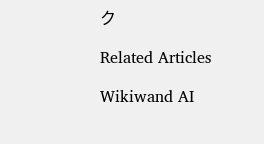ク

Related Articles

Wikiwand AI